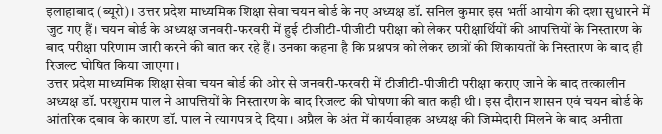इलाहाबाद (ब्यूरो)। उत्तर प्रदेश माध्यमिक शिक्षा सेवा चयन बोर्ड के नए अध्यक्ष डॉ. सनिल कुमार इस भर्ती आयोग की दशा सुधारने में जुट गए हैं। चयन बोर्ड के अध्यक्ष जनवरी-फरवरी में हुई टीजीटी-पीजीटी परीक्षा को लेकर परीक्षार्थियों की आपत्तियों के निस्तारण के बाद परीक्षा परिणाम जारी करने की बात कर रहे हैं। उनका कहना है कि प्रश्नपत्र को लेकर छात्रों की शिकायतों के निस्तारण के बाद ही रिजल्ट घोषित किया जाएगा।
उत्तर प्रदेश माध्यमिक शिक्षा सेवा चयन बोर्ड की ओर से जनवरी-फरवरी में टीजीटी-पीजीटी परीक्षा कराए जाने के बाद तत्कालीन अध्यक्ष डॉ. परशुराम पाल ने आपत्तियों के निस्तारण के बाद रिजल्ट की घोषणा की बात कही थी। इस दौरान शासन एवं चयन बोर्ड के आंतरिक दबाव के कारण डॉ. पाल ने त्यागपत्र दे दिया। अप्रैल के अंत में कार्यवाहक अध्यक्ष की जिम्मेदारी मिलने के बाद अनीता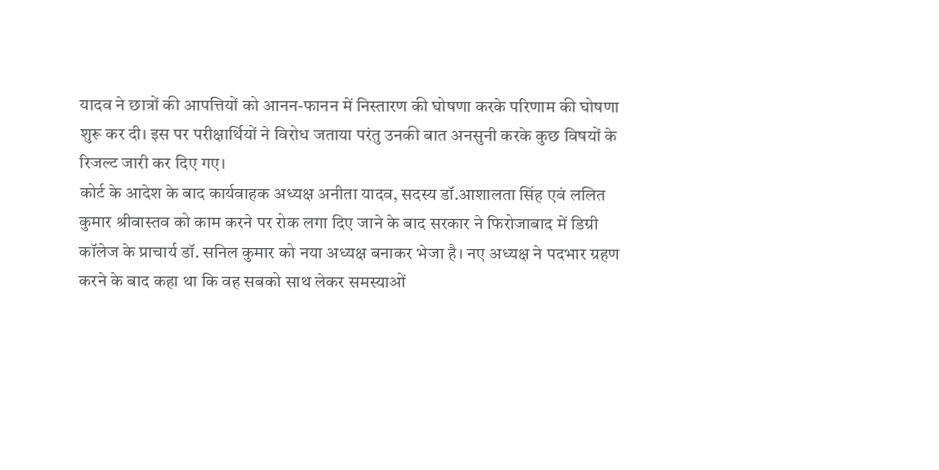यादव ने छात्रों की आपत्तियों को आनन-फानन में निस्तारण की घोषणा करके परिणाम की घोषणा शुरू कर दी। इस पर परीक्षार्थियों ने विरोध जताया परंतु उनकी बात अनसुनी करके कुछ विषयों के रिजल्ट जारी कर दिए गए।
कोर्ट के आदेश के बाद कार्यवाहक अध्यक्ष अनीता यादव, सदस्य डॉ.आशालता सिंह एवं ललित कुमार श्रीवास्तव को काम करने पर रोक लगा दिए जाने के बाद सरकार ने फिरोजाबाद में डिग्री कॉलेज के प्राचार्य डॉ. सनिल कुमार को नया अध्यक्ष बनाकर भेजा है। नए अध्यक्ष ने पदभार ग्रहण करने के बाद कहा था कि वह सबको साथ लेकर समस्याओं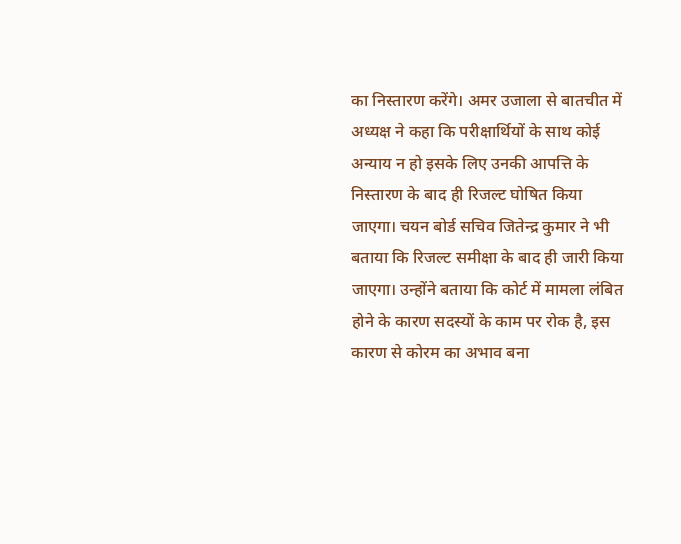का निस्तारण करेंगे। अमर उजाला से बातचीत में अध्यक्ष ने कहा कि परीक्षार्थियों के साथ कोई अन्याय न हो इसके लिए उनकी आपत्ति के निस्तारण के बाद ही रिजल्ट घोषित किया जाएगा। चयन बोर्ड सचिव जितेन्द्र कुमार ने भी बताया कि रिजल्ट समीक्षा के बाद ही जारी किया जाएगा। उन्होंने बताया कि कोर्ट में मामला लंबित होने के कारण सदस्यों के काम पर रोक है, इस कारण से कोरम का अभाव बना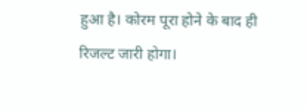हुआ है। कोरम पूरा होने के बाद ही रिजल्ट जारी होगा।